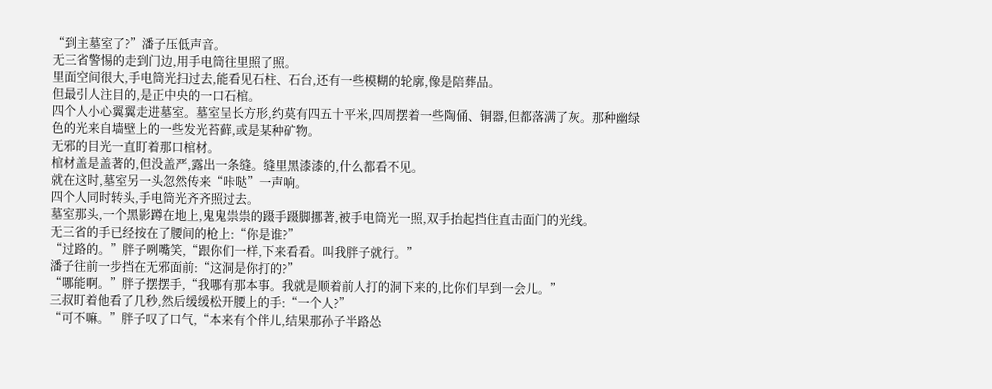“到主墓室了?”潘子压低声音。
无三省警惕的走到门边,用手电筒往里照了照。
里面空间很大,手电筒光扫过去,能看见石柱、石台,还有一些模糊的轮廓,像是陪葬品。
但最引人注目的,是正中央的一口石棺。
四个人小心翼翼走进墓室。墓室呈长方形,约莫有四五十平米,四周摆着一些陶俑、铜器,但都落满了灰。那种幽绿色的光来自墙壁上的一些发光苔藓,或是某种矿物。
无邪的目光一直盯着那口棺材。
棺材盖是盖著的,但没盖严,露出一条缝。缝里黑漆漆的,什么都看不见。
就在这时,墓室另一头忽然传来“咔哒”一声响。
四个人同时转头,手电筒光齐齐照过去。
墓室那头,一个黑影蹲在地上,鬼鬼祟祟的蹑手蹑脚挪著,被手电筒光一照,双手抬起挡住直击面门的光线。
无三省的手已经按在了腰间的枪上:“你是谁?”
“过路的。”胖子咧嘴笑,“跟你们一样,下来看看。叫我胖子就行。”
潘子往前一步挡在无邪面前:“这洞是你打的?”
“哪能啊。”胖子摆摆手,“我哪有那本事。我就是顺着前人打的洞下来的,比你们早到一会儿。”
三叔盯着他看了几秒,然后缓缓松开腰上的手:“一个人?”
“可不嘛。”胖子叹了口气,“本来有个伴儿,结果那孙子半路怂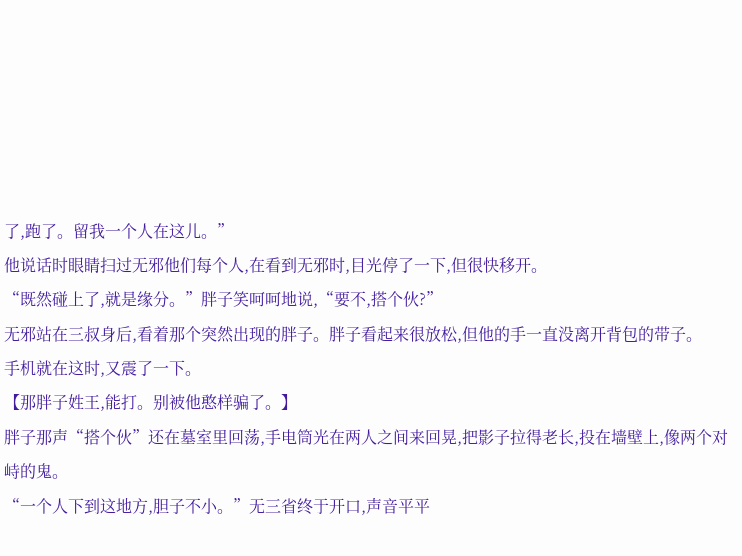了,跑了。留我一个人在这儿。”
他说话时眼睛扫过无邪他们每个人,在看到无邪时,目光停了一下,但很快移开。
“既然碰上了,就是缘分。”胖子笑呵呵地说,“要不,搭个伙?”
无邪站在三叔身后,看着那个突然出现的胖子。胖子看起来很放松,但他的手一直没离开背包的带子。
手机就在这时,又震了一下。
【那胖子姓王,能打。别被他憨样骗了。】
胖子那声“搭个伙”还在墓室里回荡,手电筒光在两人之间来回晃,把影子拉得老长,投在墙壁上,像两个对峙的鬼。
“一个人下到这地方,胆子不小。”无三省终于开口,声音平平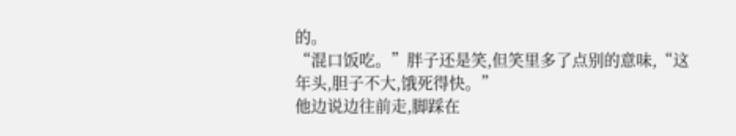的。
“混口饭吃。”胖子还是笑,但笑里多了点别的意味,“这年头,胆子不大,饿死得快。”
他边说边往前走,脚踩在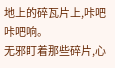地上的碎瓦片上,咔吧咔吧响。
无邪盯着那些碎片,心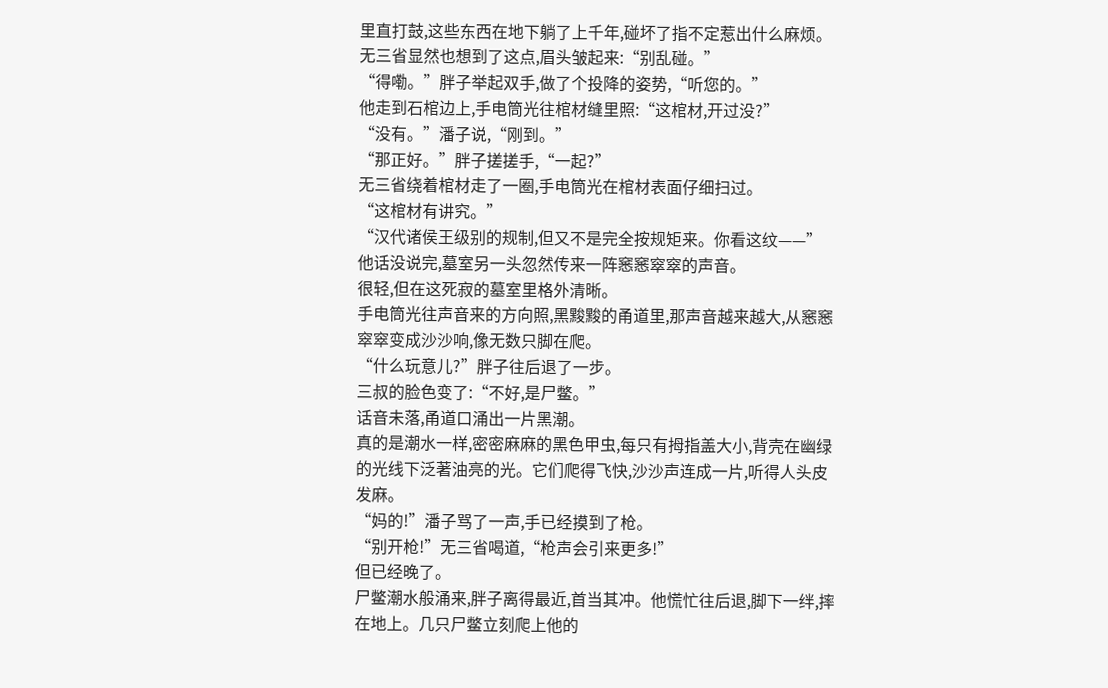里直打鼓,这些东西在地下躺了上千年,碰坏了指不定惹出什么麻烦。
无三省显然也想到了这点,眉头皱起来:“别乱碰。”
“得嘞。”胖子举起双手,做了个投降的姿势,“听您的。”
他走到石棺边上,手电筒光往棺材缝里照:“这棺材,开过没?”
“没有。”潘子说,“刚到。”
“那正好。”胖子搓搓手,“一起?”
无三省绕着棺材走了一圈,手电筒光在棺材表面仔细扫过。
“这棺材有讲究。”
“汉代诸侯王级别的规制,但又不是完全按规矩来。你看这纹——”
他话没说完,墓室另一头忽然传来一阵窸窸窣窣的声音。
很轻,但在这死寂的墓室里格外清晰。
手电筒光往声音来的方向照,黑黢黢的甬道里,那声音越来越大,从窸窸窣窣变成沙沙响,像无数只脚在爬。
“什么玩意儿?”胖子往后退了一步。
三叔的脸色变了:“不好,是尸鳖。”
话音未落,甬道口涌出一片黑潮。
真的是潮水一样,密密麻麻的黑色甲虫,每只有拇指盖大小,背壳在幽绿的光线下泛著油亮的光。它们爬得飞快,沙沙声连成一片,听得人头皮发麻。
“妈的!”潘子骂了一声,手已经摸到了枪。
“别开枪!”无三省喝道,“枪声会引来更多!”
但已经晚了。
尸鳖潮水般涌来,胖子离得最近,首当其冲。他慌忙往后退,脚下一绊,摔在地上。几只尸鳖立刻爬上他的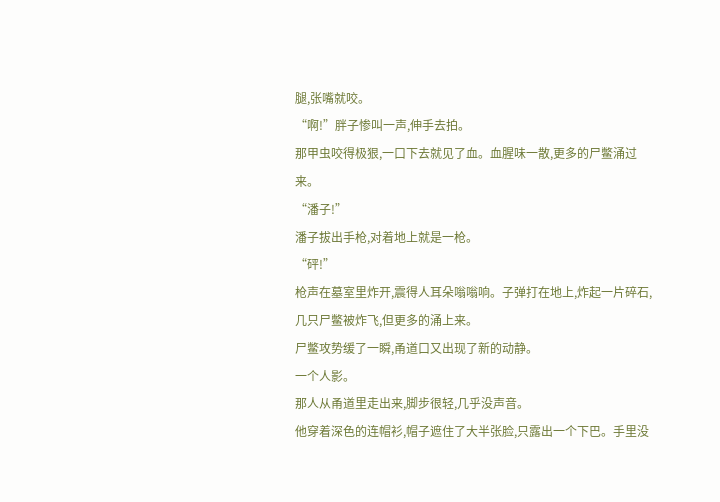腿,张嘴就咬。
“啊!”胖子惨叫一声,伸手去拍。
那甲虫咬得极狠,一口下去就见了血。血腥味一散,更多的尸鳖涌过来。
“潘子!”
潘子拔出手枪,对着地上就是一枪。
“砰!”
枪声在墓室里炸开,震得人耳朵嗡嗡响。子弹打在地上,炸起一片碎石,几只尸鳖被炸飞,但更多的涌上来。
尸鳖攻势缓了一瞬,甬道口又出现了新的动静。
一个人影。
那人从甬道里走出来,脚步很轻,几乎没声音。
他穿着深色的连帽衫,帽子遮住了大半张脸,只露出一个下巴。手里没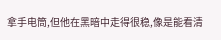拿手电筒,但他在黑暗中走得很稳,像是能看清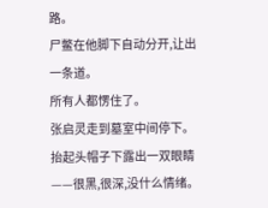路。
尸鳖在他脚下自动分开,让出一条道。
所有人都愣住了。
张启灵走到墓室中间停下。抬起头帽子下露出一双眼睛——很黑,很深,没什么情绪。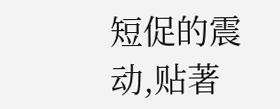短促的震动,贴著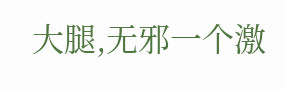大腿,无邪一个激